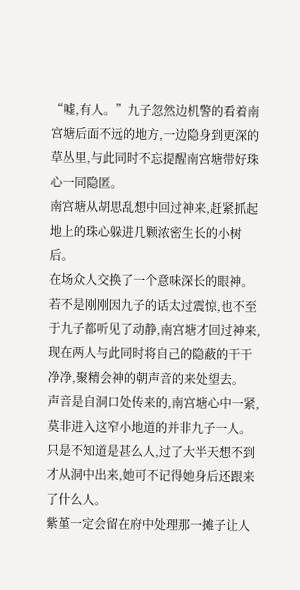“嘘,有人。”九子忽然边机警的看着南宫塘后面不远的地方,一边隐身到更深的草丛里,与此同时不忘提醒南宫塘带好珠心一同隐匿。
南宫塘从胡思乱想中回过神来,赶紧抓起地上的珠心躲进几颗浓密生长的小树后。
在场众人交换了一个意味深长的眼神。
若不是刚刚因九子的话太过震惊,也不至于九子都听见了动静,南宫塘才回过神来,现在两人与此同时将自己的隐蔽的干干净净,聚精会神的朝声音的来处望去。
声音是自洞口处传来的,南宫塘心中一紧,莫非进入这窄小地道的并非九子一人。只是不知道是甚么人,过了大半天想不到才从洞中出来,她可不记得她身后还跟来了什么人。
紫堇一定会留在府中处理那一摊子让人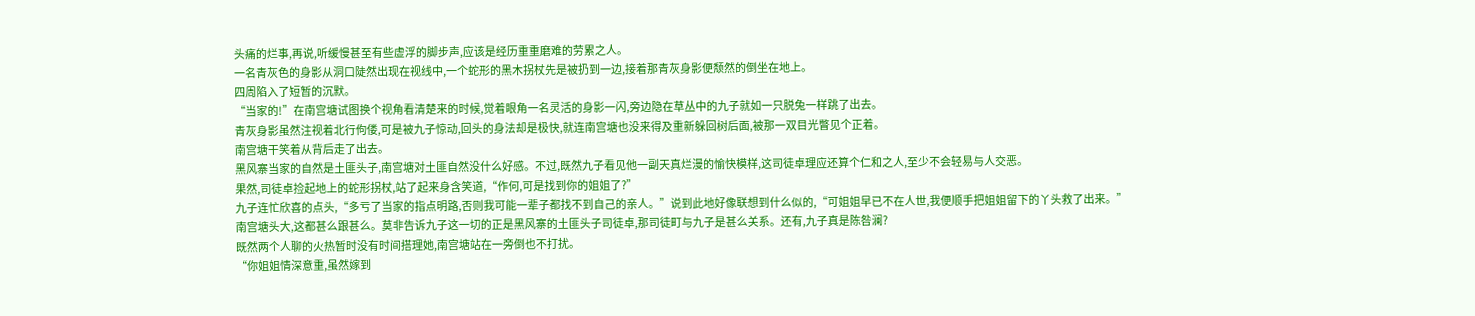头痛的烂事,再说,听缓慢甚至有些虚浮的脚步声,应该是经历重重磨难的劳累之人。
一名青灰色的身影从洞口陡然出现在视线中,一个蛇形的黑木拐杖先是被扔到一边,接着那青灰身影便颓然的倒坐在地上。
四周陷入了短暂的沉默。
“当家的!”在南宫塘试图换个视角看清楚来的时候,觉着眼角一名灵活的身影一闪,旁边隐在草丛中的九子就如一只脱兔一样跳了出去。
青灰身影虽然注视着北行佝偻,可是被九子惊动,回头的身法却是极快,就连南宫塘也没来得及重新躲回树后面,被那一双目光瞥见个正着。
南宫塘干笑着从背后走了出去。
黑风寨当家的自然是土匪头子,南宫塘对土匪自然没什么好感。不过,既然九子看见他一副天真烂漫的愉快模样,这司徒卓理应还算个仁和之人,至少不会轻易与人交恶。
果然,司徒卓捡起地上的蛇形拐杖,站了起来身含笑道,“作何,可是找到你的姐姐了?”
九子连忙欣喜的点头,“多亏了当家的指点明路,否则我可能一辈子都找不到自己的亲人。”说到此地好像联想到什么似的,“可姐姐早已不在人世,我便顺手把姐姐留下的丫头救了出来。”
南宫塘头大,这都甚么跟甚么。莫非告诉九子这一切的正是黑风寨的土匪头子司徒卓,那司徒町与九子是甚么关系。还有,九子真是陈咎澜?
既然两个人聊的火热暂时没有时间搭理她,南宫塘站在一旁倒也不打扰。
“你姐姐情深意重,虽然嫁到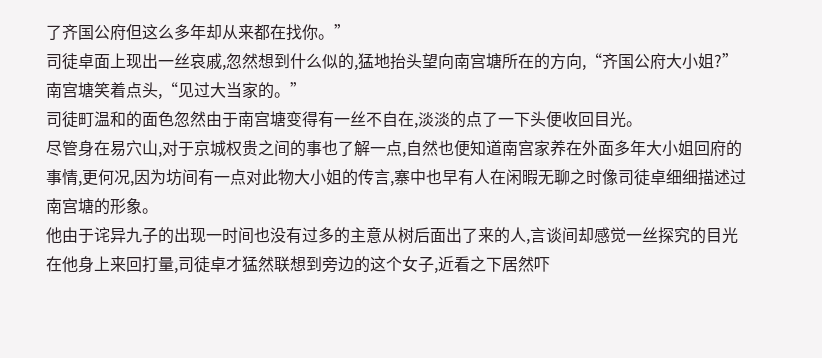了齐国公府但这么多年却从来都在找你。”
司徒卓面上现出一丝哀戚,忽然想到什么似的,猛地抬头望向南宫塘所在的方向,“齐国公府大小姐?”
南宫塘笑着点头,“见过大当家的。”
司徒町温和的面色忽然由于南宫塘变得有一丝不自在,淡淡的点了一下头便收回目光。
尽管身在易穴山,对于京城权贵之间的事也了解一点,自然也便知道南宫家养在外面多年大小姐回府的事情,更何况,因为坊间有一点对此物大小姐的传言,寨中也早有人在闲暇无聊之时像司徒卓细细描述过南宫塘的形象。
他由于诧异九子的出现一时间也没有过多的主意从树后面出了来的人,言谈间却感觉一丝探究的目光在他身上来回打量,司徒卓才猛然联想到旁边的这个女子,近看之下居然吓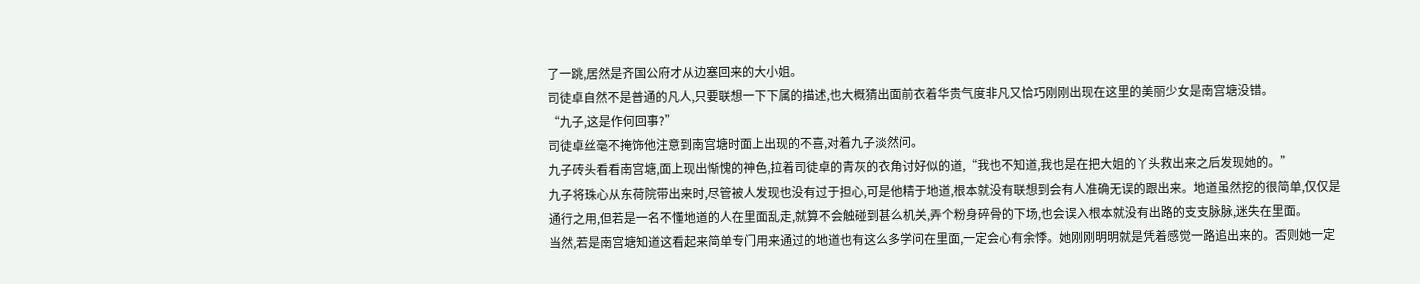了一跳,居然是齐国公府才从边塞回来的大小姐。
司徒卓自然不是普通的凡人,只要联想一下下属的描述,也大概猜出面前衣着华贵气度非凡又恰巧刚刚出现在这里的美丽少女是南宫塘没错。
“九子,这是作何回事?”
司徒卓丝毫不掩饰他注意到南宫塘时面上出现的不喜,对着九子淡然问。
九子砖头看看南宫塘,面上现出惭愧的神色,拉着司徒卓的青灰的衣角讨好似的道,“我也不知道,我也是在把大姐的丫头救出来之后发现她的。”
九子将珠心从东荷院带出来时,尽管被人发现也没有过于担心,可是他精于地道,根本就没有联想到会有人准确无误的跟出来。地道虽然挖的很简单,仅仅是通行之用,但若是一名不懂地道的人在里面乱走,就算不会触碰到甚么机关,弄个粉身碎骨的下场,也会误入根本就没有出路的支支脉脉,迷失在里面。
当然,若是南宫塘知道这看起来简单专门用来通过的地道也有这么多学问在里面,一定会心有余悸。她刚刚明明就是凭着感觉一路追出来的。否则她一定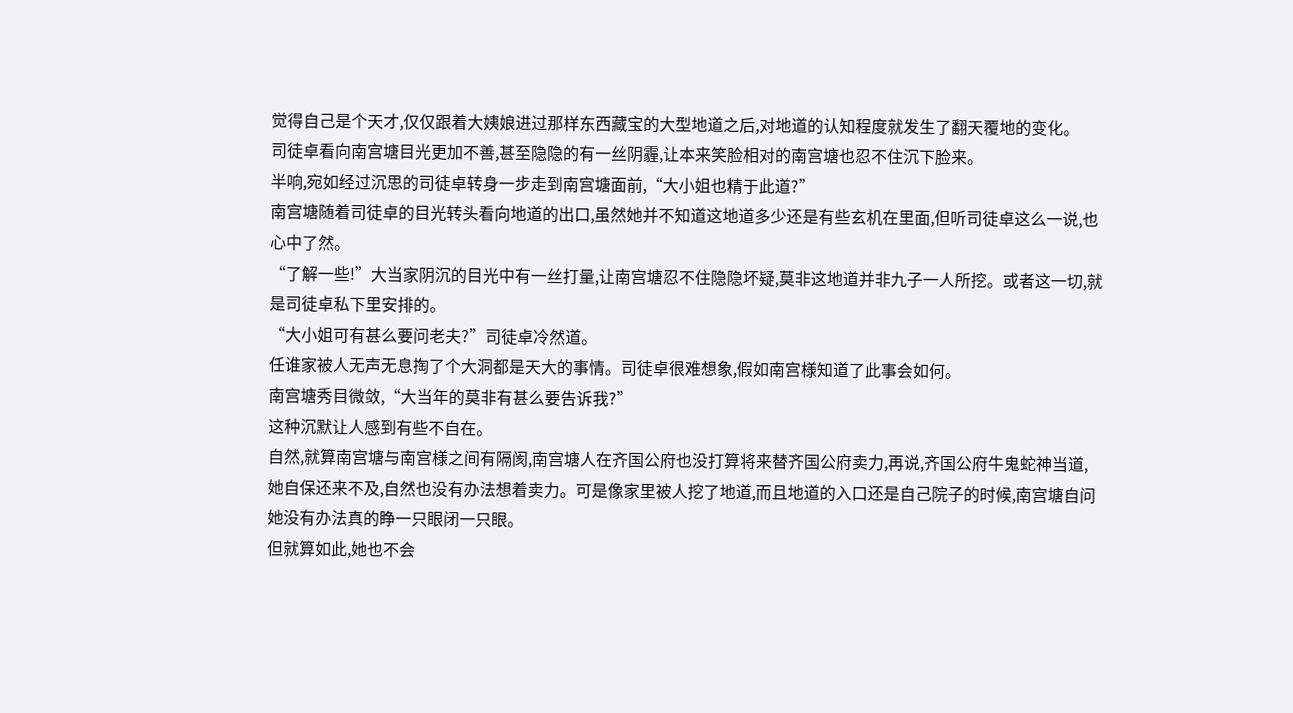觉得自己是个天才,仅仅跟着大姨娘进过那样东西藏宝的大型地道之后,对地道的认知程度就发生了翻天覆地的变化。
司徒卓看向南宫塘目光更加不善,甚至隐隐的有一丝阴霾,让本来笑脸相对的南宫塘也忍不住沉下脸来。
半响,宛如经过沉思的司徒卓转身一步走到南宫塘面前,“大小姐也精于此道?”
南宫塘随着司徒卓的目光转头看向地道的出口,虽然她并不知道这地道多少还是有些玄机在里面,但听司徒卓这么一说,也心中了然。
“了解一些!”大当家阴沉的目光中有一丝打量,让南宫塘忍不住隐隐坏疑,莫非这地道并非九子一人所挖。或者这一切,就是司徒卓私下里安排的。
“大小姐可有甚么要问老夫?”司徒卓冷然道。
任谁家被人无声无息掏了个大洞都是天大的事情。司徒卓很难想象,假如南宫様知道了此事会如何。
南宫塘秀目微敛,“大当年的莫非有甚么要告诉我?”
这种沉默让人感到有些不自在。
自然,就算南宫塘与南宫様之间有隔阂,南宫塘人在齐国公府也没打算将来替齐国公府卖力,再说,齐国公府牛鬼蛇神当道,她自保还来不及,自然也没有办法想着卖力。可是像家里被人挖了地道,而且地道的入口还是自己院子的时候,南宫塘自问她没有办法真的睁一只眼闭一只眼。
但就算如此,她也不会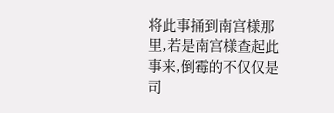将此事捅到南宫様那里,若是南宫様查起此事来,倒霉的不仅仅是司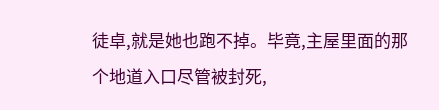徒卓,就是她也跑不掉。毕竟,主屋里面的那个地道入口尽管被封死,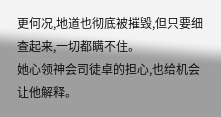更何况,地道也彻底被摧毁,但只要细查起来,一切都瞒不住。
她心领神会司徒卓的担心,也给机会让他解释。